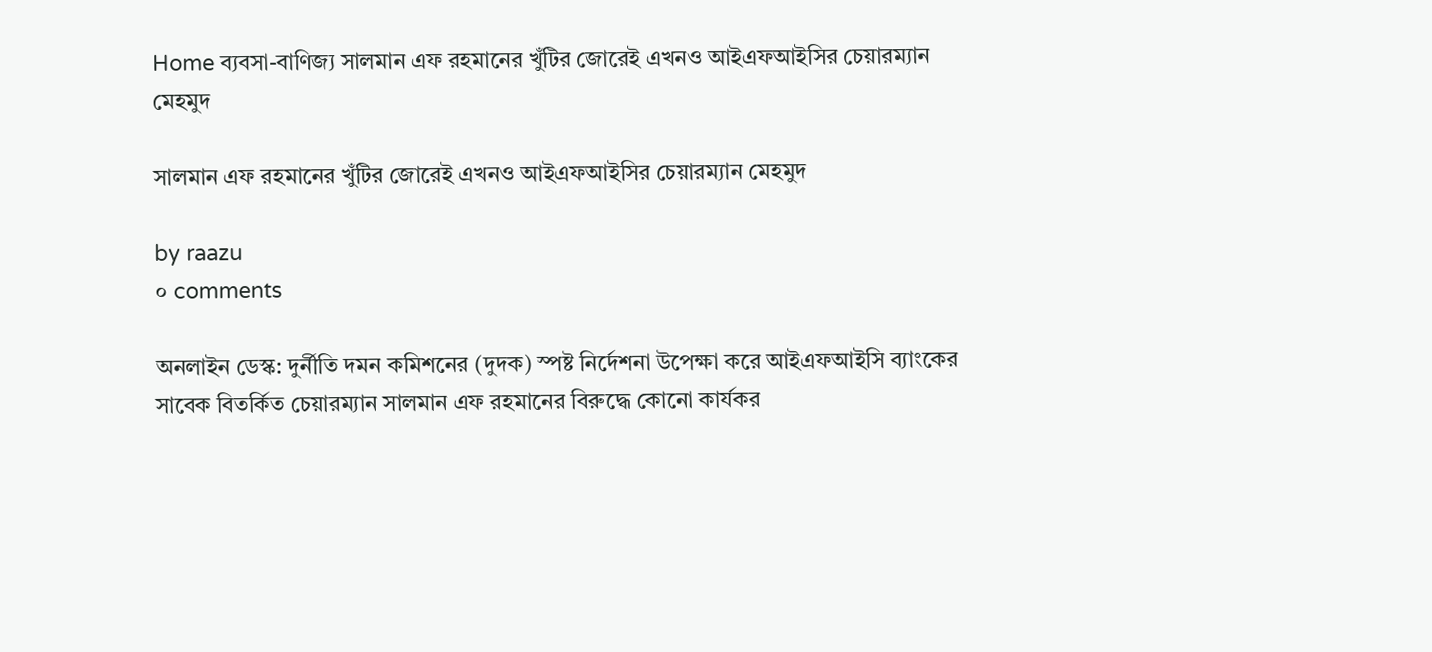Home ব্যবসা-বাণিজ্য সালমান এফ রহমানের খুঁটির জোরেই এখনও আইএফআইসির চেয়ারম্যান মেহমুদ

সালমান এফ রহমানের খুঁটির জোরেই এখনও আইএফআইসির চেয়ারম্যান মেহমুদ

by raazu
০ comments

অনলাইন ডেস্ক: দুর্নীতি দমন কমিশনের (দুদক) স্পষ্ট নির্দেশনা উপেক্ষা করে আইএফআইসি ব্যাংকের সাবেক বিতর্কিত চেয়ারম্যান সালমান এফ রহমানের বিরুদ্ধে কোনো কার্যকর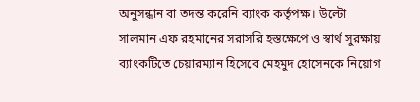অনুসন্ধান বা তদন্ত করেনি ব্যাংক কর্তৃপক্ষ। উল্টো সালমান এফ রহমানের সরাসরি হস্তক্ষেপে ও স্বার্থ সুরক্ষায় ব্যাংকটিতে চেয়ারম্যান হিসেবে মেহমুদ হোসেনকে নিয়োগ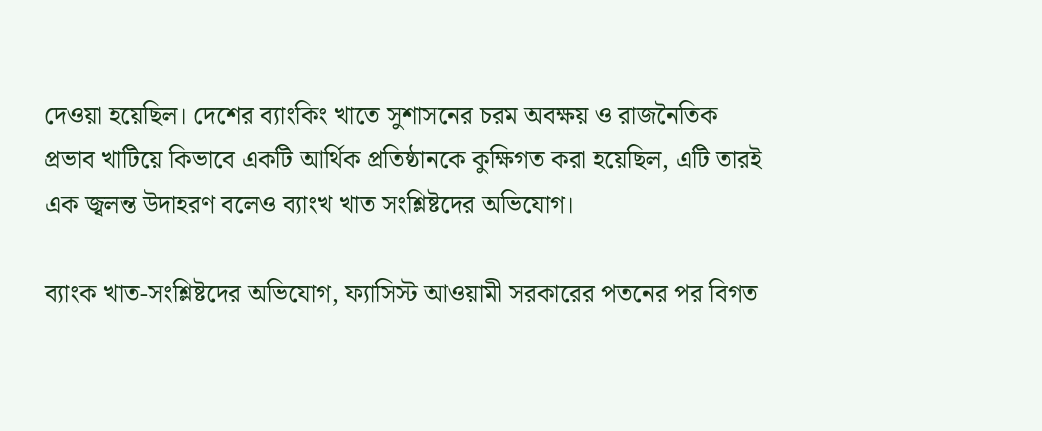দেওয়া হয়েছিল। দেশের ব্যাংকিং খাতে সুশাসনের চরম অবক্ষয় ও রাজনৈতিক প্রভাব খাটিয়ে কিভাবে একটি আর্থিক প্রতিষ্ঠানকে কুক্ষিগত করা হয়েছিল, এটি তারই এক জ্বলন্ত উদাহরণ বলেও ব্যাংখ খাত সংশ্লিষ্টদের অভিযোগ।

ব্যাংক খাত-সংশ্লিষ্টদের অভিযোগ, ফ্যাসিস্ট আওয়ামী সরকারের পতনের পর বিগত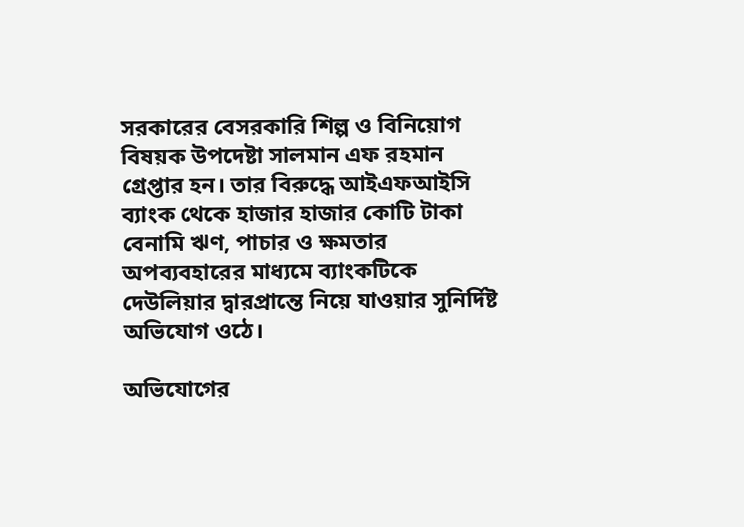সরকারের বেসরকারি শিল্প ও বিনিয়োগ বিষয়ক উপদেষ্টা সালমান এফ রহমান গ্রেপ্তার হন। তার বিরুদ্ধে আইএফআইসি ব্যাংক থেকে হাজার হাজার কোটি টাকা বেনামি ঋণ, পাচার ও ক্ষমতার অপব্যবহারের মাধ্যমে ব্যাংকটিকে দেউলিয়ার দ্বারপ্রান্তে নিয়ে যাওয়ার সুনির্দিষ্ট অভিযোগ ওঠে।

অভিযোগের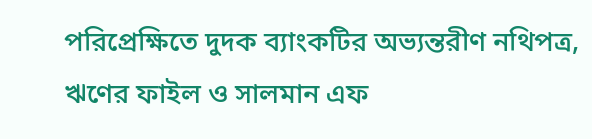পরিপ্রেক্ষিতে দুদক ব্যাংকটির অভ্যন্তরীণ নথিপত্র, ঋণের ফাইল ও সালমান এফ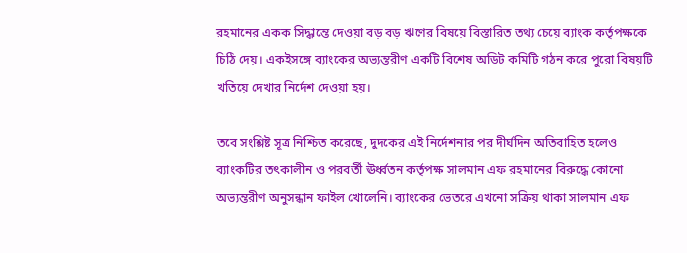রহমানের একক সিদ্ধান্তে দেওয়া বড় বড় ঋণের বিষয়ে বিস্তারিত তথ্য চেয়ে ব্যাংক কর্তৃপক্ষকে চিঠি দেয়। একইসঙ্গে ব্যাংকের অভ্যন্তরীণ একটি বিশেষ অডিট কমিটি গঠন করে পুরো বিষয়টি খতিয়ে দেখার নির্দেশ দেওয়া হয়।

তবে সংশ্লিষ্ট সূত্র নিশ্চিত করেছে, দুদকের এই নির্দেশনার পর দীর্ঘদিন অতিবাহিত হলেও ব্যাংকটির তৎকালীন ও পরবর্তী ঊর্ধ্বতন কর্তৃপক্ষ সালমান এফ রহমানের বিরুদ্ধে কোনো অভ্যন্তরীণ অনুসন্ধান ফাইল খোলেনি। ব্যাংকের ভেতরে এখনো সক্রিয় থাকা সালমান এফ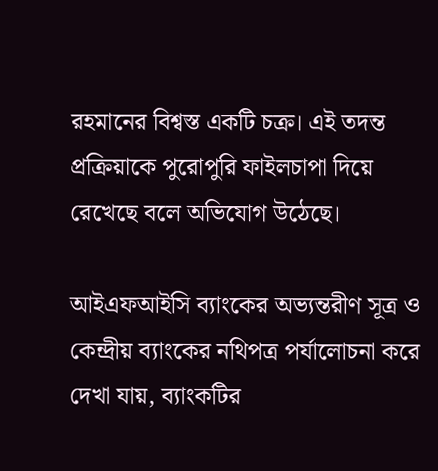রহমানের বিশ্বস্ত একটি চক্র। এই তদন্ত প্রক্রিয়াকে পুরোপুরি ফাইলচাপা দিয়ে রেখেছে বলে অভিযোগ উঠেছে।

আইএফআইসি ব্যাংকের অভ্যন্তরীণ সূত্র ও কেন্দ্রীয় ব্যাংকের নথিপত্র পর্যালোচনা করে দেখা যায়, ব্যাংকটির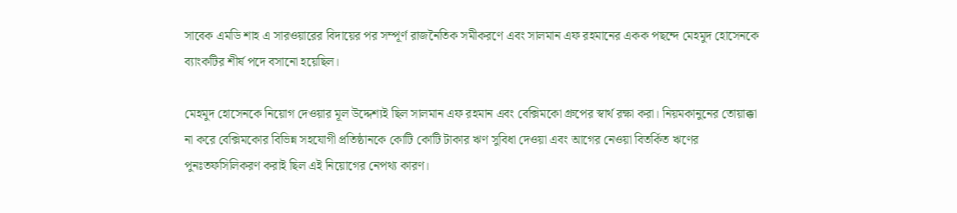সাবেক এমডি শাহ এ সারওয়ারের বিদায়ের পর সম্পূর্ণ রাজনৈতিক সমীকরণে এবং সালমান এফ রহমানের একক পছন্দে মেহমুদ হোসেনকে ব্যাংকটির শীর্ষ পদে বসানো হয়েছিল।

মেহমুদ হোসেনকে নিয়োগ দেওয়ার মূল উদ্দেশ্যই ছিল সালমান এফ রহমান এবং বেক্সিমকো গ্রুপের স্বার্থ রক্ষা করা। নিয়মকানুনের তোয়াক্কা না করে বেক্সিমকোর বিভিন্ন সহযোগী প্রতিষ্ঠানকে কোটি কোটি টাকার ঋণ সুবিধা দেওয়া এবং আগের নেওয়া বিতর্কিত ঋণের পুনঃতফসিলিকরণ করাই ছিল এই নিয়োগের নেপথ্য কারণ।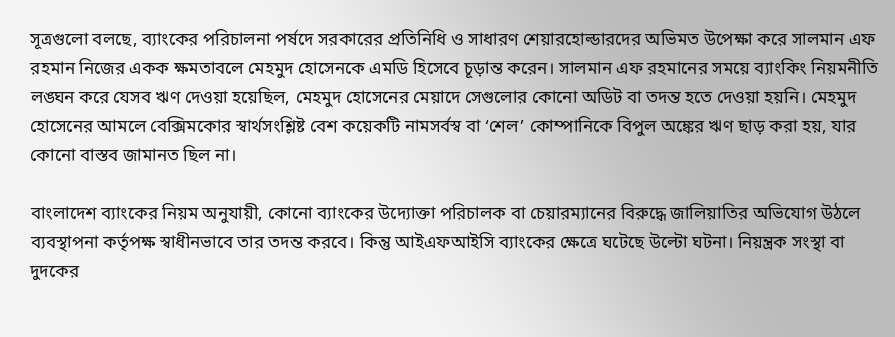সূত্রগুলো বলছে, ব্যাংকের পরিচালনা পর্ষদে সরকারের প্রতিনিধি ও সাধারণ শেয়ারহোল্ডারদের অভিমত উপেক্ষা করে সালমান এফ রহমান নিজের একক ক্ষমতাবলে মেহমুদ হোসেনকে এমডি হিসেবে চূড়ান্ত করেন। সালমান এফ রহমানের সময়ে ব্যাংকিং নিয়মনীতি লঙ্ঘন করে যেসব ঋণ দেওয়া হয়েছিল, মেহমুদ হোসেনের মেয়াদে সেগুলোর কোনো অডিট বা তদন্ত হতে দেওয়া হয়নি। মেহমুদ হোসেনের আমলে বেক্সিমকোর স্বার্থসংশ্লিষ্ট বেশ কয়েকটি নামসর্বস্ব বা ‘শেল’ কোম্পানিকে বিপুল অঙ্কের ঋণ ছাড় করা হয়, যার কোনো বাস্তব জামানত ছিল না।

বাংলাদেশ ব্যাংকের নিয়ম অনুযায়ী, কোনো ব্যাংকের উদ্যোক্তা পরিচালক বা চেয়ারম্যানের বিরুদ্ধে জালিয়াতির অভিযোগ উঠলে ব্যবস্থাপনা কর্তৃপক্ষ স্বাধীনভাবে তার তদন্ত করবে। কিন্তু আইএফআইসি ব্যাংকের ক্ষেত্রে ঘটেছে উল্টো ঘটনা। নিয়ন্ত্রক সংস্থা বা দুদকের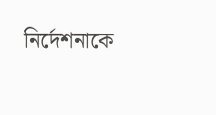নির্দেশনাকে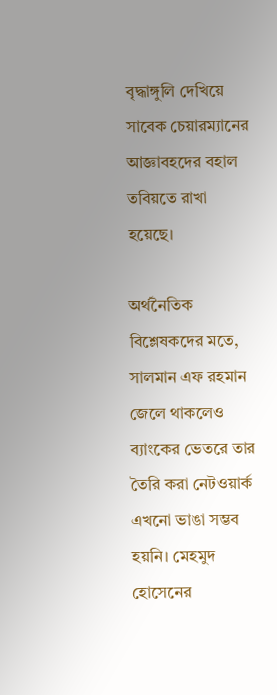বৃদ্ধাঙ্গুলি দেখিয়ে সাবেক চেয়ারম্যানের আজ্ঞাবহদের বহাল তবিয়তে রাখা হয়েছে।

অর্থনৈতিক বিশ্লেষকদের মতে, সালমান এফ রহমান জেলে থাকলেও ব্যাংকের ভেতরে তার তৈরি করা নেটওয়ার্ক এখনো ভাঙা সম্ভব হয়নি। মেহমুদ হোসেনের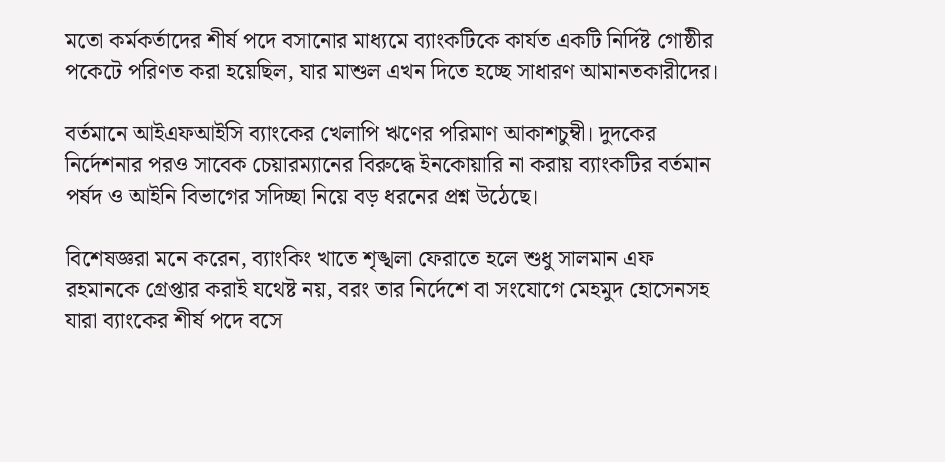মতো কর্মকর্তাদের শীর্ষ পদে বসানোর মাধ্যমে ব্যাংকটিকে কার্যত একটি নির্দিষ্ট গোষ্ঠীর পকেটে পরিণত করা হয়েছিল, যার মাশুল এখন দিতে হচ্ছে সাধারণ আমানতকারীদের।

বর্তমানে আইএফআইসি ব্যাংকের খেলাপি ঋণের পরিমাণ আকাশচুম্বী। দুদকের নির্দেশনার পরও সাবেক চেয়ারম্যানের বিরুদ্ধে ইনকোয়ারি না করায় ব্যাংকটির বর্তমান পর্ষদ ও আইনি বিভাগের সদিচ্ছা নিয়ে বড় ধরনের প্রশ্ন উঠেছে।

বিশেষজ্ঞরা মনে করেন, ব্যাংকিং খাতে শৃঙ্খলা ফেরাতে হলে শুধু সালমান এফ রহমানকে গ্রেপ্তার করাই যথেষ্ট নয়, বরং তার নির্দেশে বা সংযোগে মেহমুদ হোসেনসহ যারা ব্যাংকের শীর্ষ পদে বসে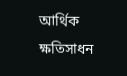আর্থিক ক্ষতিসাধন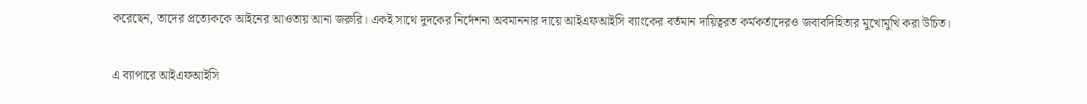করেছেন, তাদের প্রত্যেককে আইনের আওতায় আনা জরুরি। একই সাথে দুদকের নির্দেশনা অবমাননার দায়ে আইএফআইসি ব্যাংকের বর্তমান দায়িত্বরত কর্মকর্তাদেরও জবাবদিহিতার মুখোমুখি করা উচিত।

এ ব্যাপারে আইএফআইসি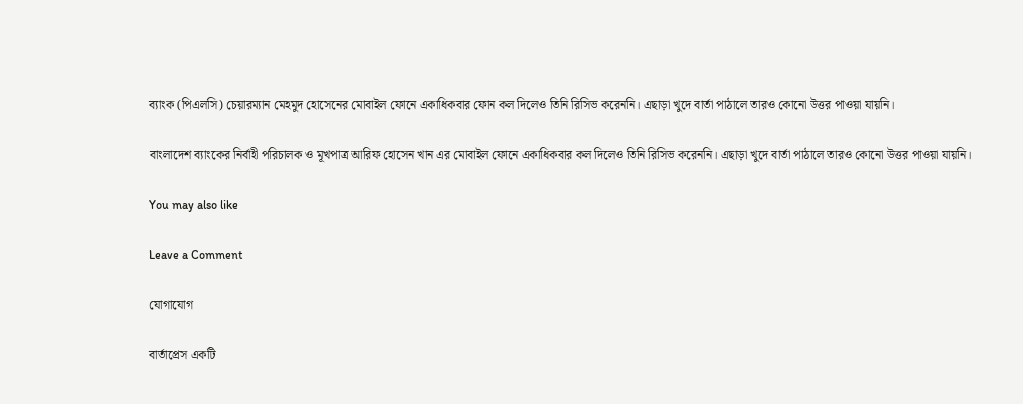ব্যাংক (পিএলসি) চেয়ারম্যান মেহমুদ হোসেনের মোবাইল ফোনে একাধিকবার ফোন কল দিলেও তিনি রিসিভ করেননি। এছাড়া খুদে বার্তা পাঠালে তারও কোনো উত্তর পাওয়া যায়নি।

বাংলাদেশ ব্যাংকের নির্বাহী পরিচালক ও মূখপাত্র আরিফ হোসেন খান এর মোবাইল ফোনে একাধিকবার কল দিলেও তিনি রিসিভ করেননি। এছাড়া খুদে বার্তা পাঠালে তারও কোনো উত্তর পাওয়া যায়নি।

You may also like

Leave a Comment

যোগাযোগ

বার্তাপ্রেস একটি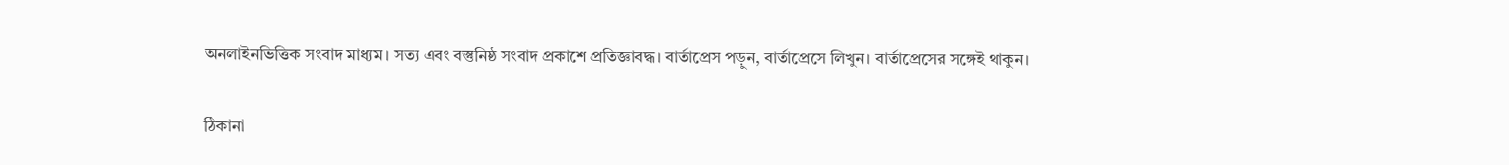অনলাইনভিত্তিক সংবাদ মাধ্যম। সত্য এবং বস্তুনিষ্ঠ সংবাদ প্রকাশে প্রতিজ্ঞাবদ্ধ। বার্তাপ্রেস পড়ুন, বার্তাপ্রেসে লিখুন। বার্তাপ্রেসের সঙ্গেই থাকুন।

ঠিকানা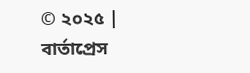© ২০২৫ | বার্তাপ্রেস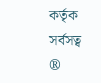কর্তৃক সর্বসত্ব ®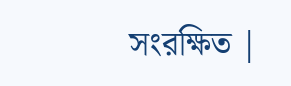সংরক্ষিত |